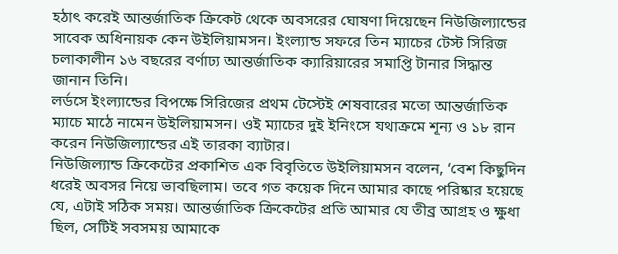হঠাৎ করেই আন্তর্জাতিক ক্রিকেট থেকে অবসরের ঘোষণা দিয়েছেন নিউজিল্যান্ডের সাবেক অধিনায়ক কেন উইলিয়ামসন। ইংল্যান্ড সফরে তিন ম্যাচের টেস্ট সিরিজ চলাকালীন ১৬ বছরের বর্ণাঢ্য আন্তর্জাতিক ক্যারিয়ারের সমাপ্তি টানার সিদ্ধান্ত জানান তিনি।
লর্ডসে ইংল্যান্ডের বিপক্ষে সিরিজের প্রথম টেস্টেই শেষবারের মতো আন্তর্জাতিক ম্যাচে মাঠে নামেন উইলিয়ামসন। ওই ম্যাচের দুই ইনিংসে যথাক্রমে শূন্য ও ১৮ রান করেন নিউজিল্যান্ডের এই তারকা ব্যাটার।
নিউজিল্যান্ড ক্রিকেটের প্রকাশিত এক বিবৃতিতে উইলিয়ামসন বলেন, ‘বেশ কিছুদিন ধরেই অবসর নিয়ে ভাবছিলাম। তবে গত কয়েক দিনে আমার কাছে পরিষ্কার হয়েছে যে, এটাই সঠিক সময়। আন্তর্জাতিক ক্রিকেটের প্রতি আমার যে তীব্র আগ্রহ ও ক্ষুধা ছিল, সেটিই সবসময় আমাকে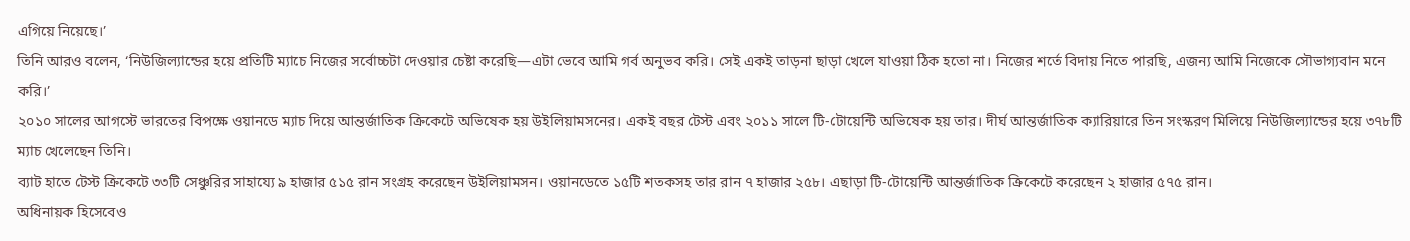এগিয়ে নিয়েছে।’
তিনি আরও বলেন, ‘নিউজিল্যান্ডের হয়ে প্রতিটি ম্যাচে নিজের সর্বোচ্চটা দেওয়ার চেষ্টা করেছি—এটা ভেবে আমি গর্ব অনুভব করি। সেই একই তাড়না ছাড়া খেলে যাওয়া ঠিক হতো না। নিজের শর্তে বিদায় নিতে পারছি, এজন্য আমি নিজেকে সৌভাগ্যবান মনে করি।’
২০১০ সালের আগস্টে ভারতের বিপক্ষে ওয়ানডে ম্যাচ দিয়ে আন্তর্জাতিক ক্রিকেটে অভিষেক হয় উইলিয়ামসনের। একই বছর টেস্ট এবং ২০১১ সালে টি-টোয়েন্টি অভিষেক হয় তার। দীর্ঘ আন্তর্জাতিক ক্যারিয়ারে তিন সংস্করণ মিলিয়ে নিউজিল্যান্ডের হয়ে ৩৭৮টি ম্যাচ খেলেছেন তিনি।
ব্যাট হাতে টেস্ট ক্রিকেটে ৩৩টি সেঞ্চুরির সাহায্যে ৯ হাজার ৫১৫ রান সংগ্রহ করেছেন উইলিয়ামসন। ওয়ানডেতে ১৫টি শতকসহ তার রান ৭ হাজার ২৫৮। এছাড়া টি-টোয়েন্টি আন্তর্জাতিক ক্রিকেটে করেছেন ২ হাজার ৫৭৫ রান।
অধিনায়ক হিসেবেও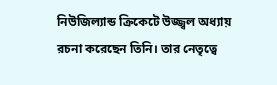নিউজিল্যান্ড ক্রিকেটে উজ্জ্বল অধ্যায় রচনা করেছেন তিনি। তার নেতৃত্বে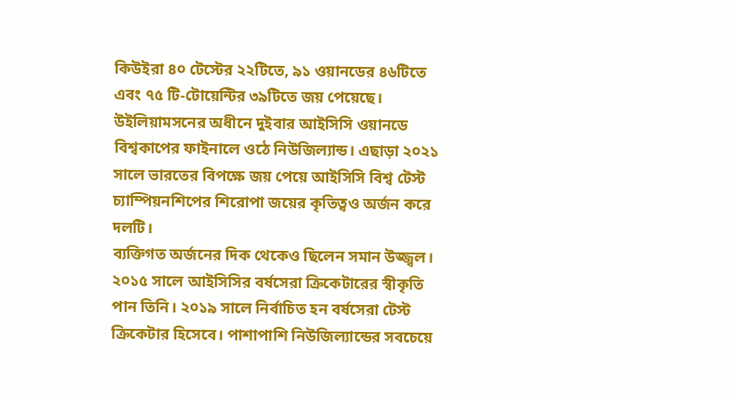কিউইরা ৪০ টেস্টের ২২টিতে, ৯১ ওয়ানডের ৪৬টিতে এবং ৭৫ টি-টোয়েন্টির ৩৯টিতে জয় পেয়েছে। উইলিয়ামসনের অধীনে দুইবার আইসিসি ওয়ানডে বিশ্বকাপের ফাইনালে ওঠে নিউজিল্যান্ড। এছাড়া ২০২১ সালে ভারতের বিপক্ষে জয় পেয়ে আইসিসি বিশ্ব টেস্ট চ্যাম্পিয়নশিপের শিরোপা জয়ের কৃতিত্বও অর্জন করে দলটি।
ব্যক্তিগত অর্জনের দিক থেকেও ছিলেন সমান উজ্জ্বল। ২০১৫ সালে আইসিসির বর্ষসেরা ক্রিকেটারের স্বীকৃতি পান তিনি। ২০১৯ সালে নির্বাচিত হন বর্ষসেরা টেস্ট ক্রিকেটার হিসেবে। পাশাপাশি নিউজিল্যান্ডের সবচেয়ে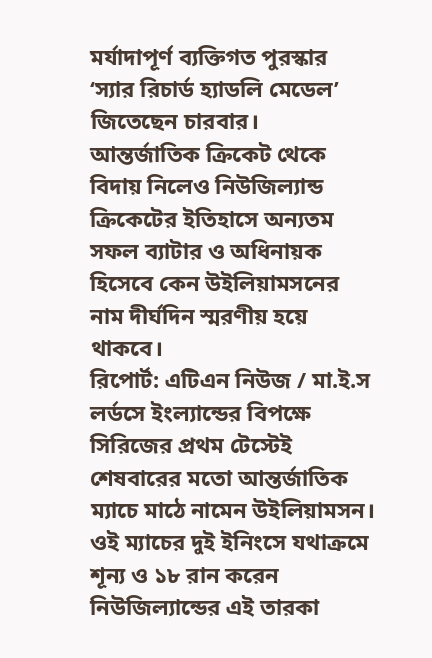মর্যাদাপূর্ণ ব্যক্তিগত পুরস্কার ‘স্যার রিচার্ড হ্যাডলি মেডেল’ জিতেছেন চারবার।
আন্তর্জাতিক ক্রিকেট থেকে বিদায় নিলেও নিউজিল্যান্ড ক্রিকেটের ইতিহাসে অন্যতম সফল ব্যাটার ও অধিনায়ক হিসেবে কেন উইলিয়ামসনের নাম দীর্ঘদিন স্মরণীয় হয়ে থাকবে।
রিপোর্ট: এটিএন নিউজ / মা.ই.স
লর্ডসে ইংল্যান্ডের বিপক্ষে সিরিজের প্রথম টেস্টেই শেষবারের মতো আন্তর্জাতিক ম্যাচে মাঠে নামেন উইলিয়ামসন। ওই ম্যাচের দুই ইনিংসে যথাক্রমে শূন্য ও ১৮ রান করেন নিউজিল্যান্ডের এই তারকা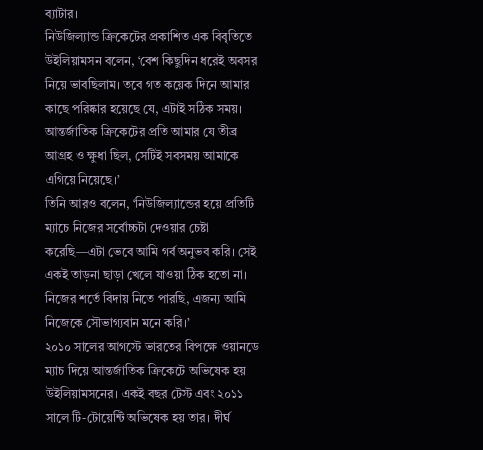ব্যাটার।
নিউজিল্যান্ড ক্রিকেটের প্রকাশিত এক বিবৃতিতে উইলিয়ামসন বলেন, ‘বেশ কিছুদিন ধরেই অবসর নিয়ে ভাবছিলাম। তবে গত কয়েক দিনে আমার কাছে পরিষ্কার হয়েছে যে, এটাই সঠিক সময়। আন্তর্জাতিক ক্রিকেটের প্রতি আমার যে তীব্র আগ্রহ ও ক্ষুধা ছিল, সেটিই সবসময় আমাকে এগিয়ে নিয়েছে।’
তিনি আরও বলেন, ‘নিউজিল্যান্ডের হয়ে প্রতিটি ম্যাচে নিজের সর্বোচ্চটা দেওয়ার চেষ্টা করেছি—এটা ভেবে আমি গর্ব অনুভব করি। সেই একই তাড়না ছাড়া খেলে যাওয়া ঠিক হতো না। নিজের শর্তে বিদায় নিতে পারছি, এজন্য আমি নিজেকে সৌভাগ্যবান মনে করি।’
২০১০ সালের আগস্টে ভারতের বিপক্ষে ওয়ানডে ম্যাচ দিয়ে আন্তর্জাতিক ক্রিকেটে অভিষেক হয় উইলিয়ামসনের। একই বছর টেস্ট এবং ২০১১ সালে টি-টোয়েন্টি অভিষেক হয় তার। দীর্ঘ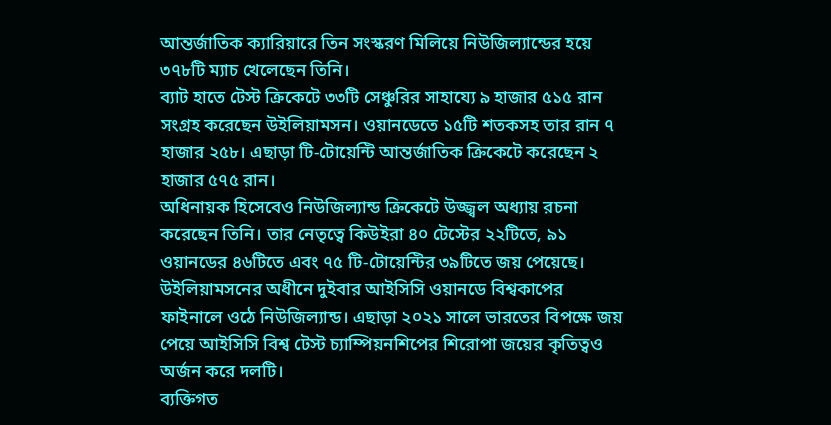আন্তর্জাতিক ক্যারিয়ারে তিন সংস্করণ মিলিয়ে নিউজিল্যান্ডের হয়ে ৩৭৮টি ম্যাচ খেলেছেন তিনি।
ব্যাট হাতে টেস্ট ক্রিকেটে ৩৩টি সেঞ্চুরির সাহায্যে ৯ হাজার ৫১৫ রান সংগ্রহ করেছেন উইলিয়ামসন। ওয়ানডেতে ১৫টি শতকসহ তার রান ৭ হাজার ২৫৮। এছাড়া টি-টোয়েন্টি আন্তর্জাতিক ক্রিকেটে করেছেন ২ হাজার ৫৭৫ রান।
অধিনায়ক হিসেবেও নিউজিল্যান্ড ক্রিকেটে উজ্জ্বল অধ্যায় রচনা করেছেন তিনি। তার নেতৃত্বে কিউইরা ৪০ টেস্টের ২২টিতে, ৯১ ওয়ানডের ৪৬টিতে এবং ৭৫ টি-টোয়েন্টির ৩৯টিতে জয় পেয়েছে। উইলিয়ামসনের অধীনে দুইবার আইসিসি ওয়ানডে বিশ্বকাপের ফাইনালে ওঠে নিউজিল্যান্ড। এছাড়া ২০২১ সালে ভারতের বিপক্ষে জয় পেয়ে আইসিসি বিশ্ব টেস্ট চ্যাম্পিয়নশিপের শিরোপা জয়ের কৃতিত্বও অর্জন করে দলটি।
ব্যক্তিগত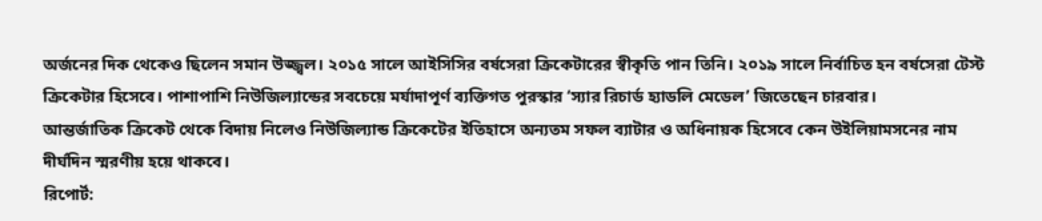অর্জনের দিক থেকেও ছিলেন সমান উজ্জ্বল। ২০১৫ সালে আইসিসির বর্ষসেরা ক্রিকেটারের স্বীকৃতি পান তিনি। ২০১৯ সালে নির্বাচিত হন বর্ষসেরা টেস্ট ক্রিকেটার হিসেবে। পাশাপাশি নিউজিল্যান্ডের সবচেয়ে মর্যাদাপূর্ণ ব্যক্তিগত পুরস্কার ‘স্যার রিচার্ড হ্যাডলি মেডেল’ জিতেছেন চারবার।
আন্তর্জাতিক ক্রিকেট থেকে বিদায় নিলেও নিউজিল্যান্ড ক্রিকেটের ইতিহাসে অন্যতম সফল ব্যাটার ও অধিনায়ক হিসেবে কেন উইলিয়ামসনের নাম দীর্ঘদিন স্মরণীয় হয়ে থাকবে।
রিপোর্ট: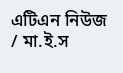এটিএন নিউজ / মা.ই.স